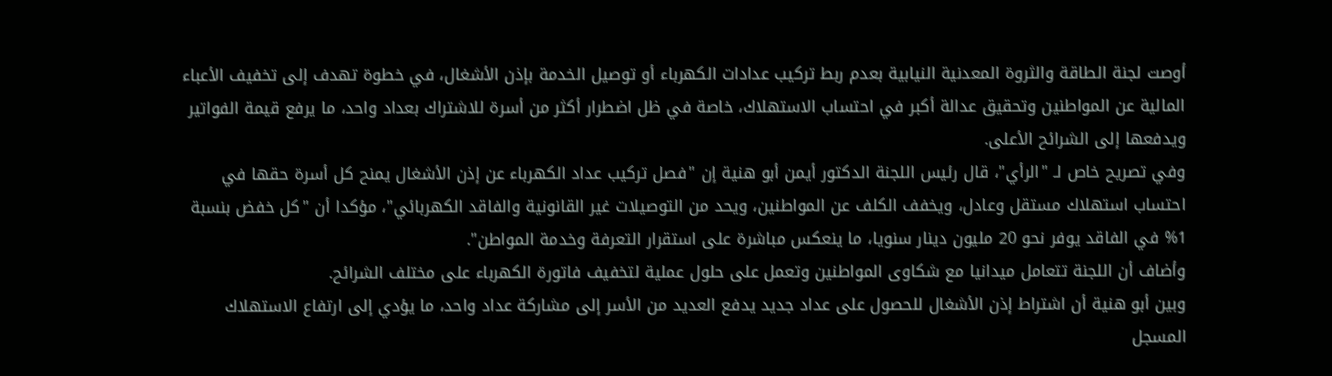أوصت لجنة الطاقة والثروة المعدنية النيابية بعدم ربط تركيب عدادات الكهرباء أو توصيل الخدمة بإذن الأشغال، في خطوة تهدف إلى تخفيف الأعباء المالية عن المواطنين وتحقيق عدالة أكبر في احتساب الاستهلاك، خاصة في ظل اضطرار أكثر من أسرة للاشتراك بعداد واحد، ما يرفع قيمة الفواتير ويدفعها إلى الشرائح الأعلى.
وفي تصريح خاص لـ "الرأي"، قال رئيس اللجنة الدكتور أيمن أبو هنية إن "فصل تركيب عداد الكهرباء عن إذن الأشغال يمنح كل أسرة حقها في احتساب استهلاك مستقل وعادل، ويخفف الكلف عن المواطنين، ويحد من التوصيلات غير القانونية والفاقد الكهربائي"، مؤكدا أن "كل خفض بنسبة 1% في الفاقد يوفر نحو 20 مليون دينار سنويا، ما ينعكس مباشرة على استقرار التعرفة وخدمة المواطن".
وأضاف أن اللجنة تتعامل ميدانيا مع شكاوى المواطنين وتعمل على حلول عملية لتخفيف فاتورة الكهرباء على مختلف الشرائح.
وبين أبو هنية أن اشتراط إذن الأشغال للحصول على عداد جديد يدفع العديد من الأسر إلى مشاركة عداد واحد، ما يؤدي إلى ارتفاع الاستهلاك المسجل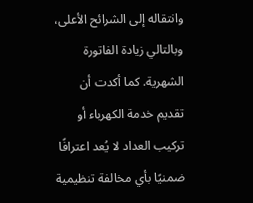وانتقاله إلى الشرائح الأعلى، وبالتالي زيادة الفاتورة الشهرية. كما أكدت أن تقديم خدمة الكهرباء أو تركيب العداد لا يُعد اعترافًا ضمنيًا بأي مخالفة تنظيمية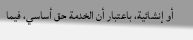أو إنشائية، باعتبار أن الخدمة حق أساسي، فيما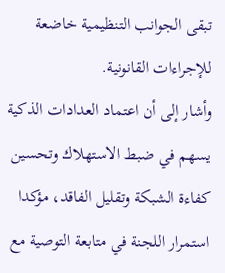تبقى الجوانب التنظيمية خاضعة للإجراءات القانونية.
وأشار إلى أن اعتماد العدادات الذكية يسهم في ضبط الاستهلاك وتحسين كفاءة الشبكة وتقليل الفاقد، مؤكدا استمرار اللجنة في متابعة التوصية مع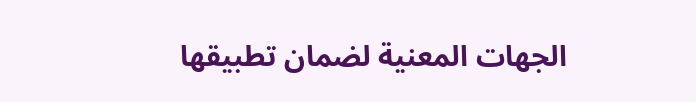الجهات المعنية لضمان تطبيقها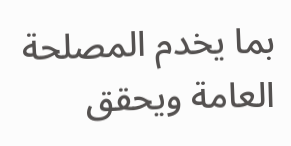بما يخدم المصلحة العامة ويحقق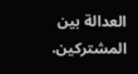العدالة بين المشتركين.